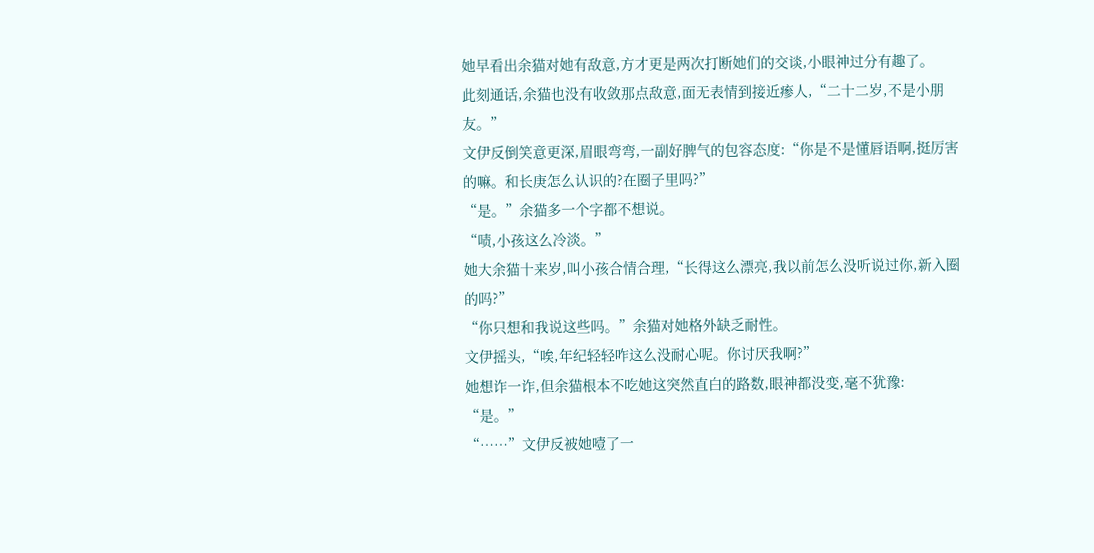她早看出余猫对她有敌意,方才更是两次打断她们的交谈,小眼神过分有趣了。
此刻通话,余猫也没有收敛那点敌意,面无表情到接近瘆人,“二十二岁,不是小朋友。”
文伊反倒笑意更深,眉眼弯弯,一副好脾气的包容态度:“你是不是懂唇语啊,挺厉害的嘛。和长庚怎么认识的?在圈子里吗?”
“是。”余猫多一个字都不想说。
“啧,小孩这么冷淡。”
她大余猫十来岁,叫小孩合情合理,“长得这么漂亮,我以前怎么没听说过你,新入圈的吗?”
“你只想和我说这些吗。”余猫对她格外缺乏耐性。
文伊摇头,“唉,年纪轻轻咋这么没耐心呢。你讨厌我啊?”
她想诈一诈,但余猫根本不吃她这突然直白的路数,眼神都没变,毫不犹豫:
“是。”
“……”文伊反被她噎了一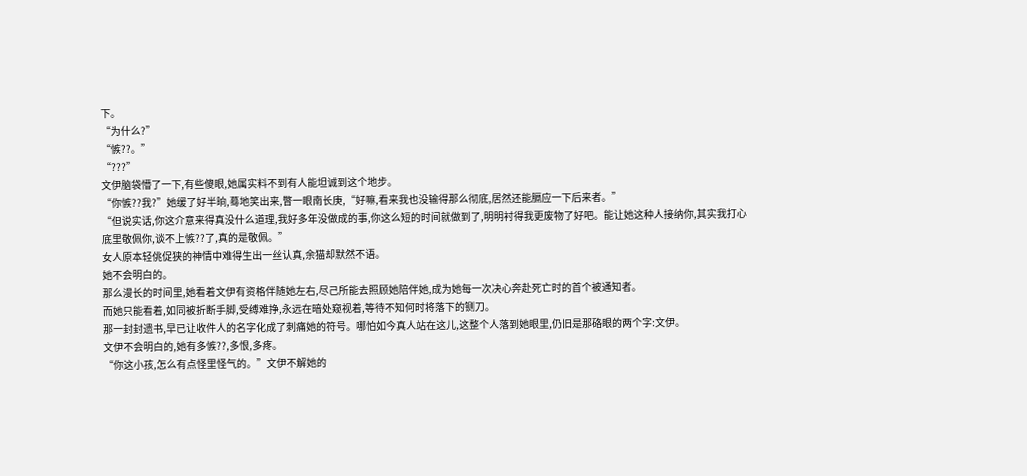下。
“为什么?”
“愱??。”
“???”
文伊脑袋懵了一下,有些傻眼,她属实料不到有人能坦诚到这个地步。
“你愱??我?”她缓了好半晌,蓦地笑出来,瞥一眼南长庚,“好嘛,看来我也没输得那么彻底,居然还能膈应一下后来者。”
“但说实话,你这介意来得真没什么道理,我好多年没做成的事,你这么短的时间就做到了,明明衬得我更废物了好吧。能让她这种人接纳你,其实我打心底里敬佩你,谈不上愱??了,真的是敬佩。”
女人原本轻佻促狭的神情中难得生出一丝认真,余猫却默然不语。
她不会明白的。
那么漫长的时间里,她看着文伊有资格伴随她左右,尽己所能去照顾她陪伴她,成为她每一次决心奔赴死亡时的首个被通知者。
而她只能看着,如同被折断手脚,受缚难挣,永远在暗处窥视着,等待不知何时将落下的铡刀。
那一封封遗书,早已让收件人的名字化成了刺痛她的符号。哪怕如今真人站在这儿,这整个人落到她眼里,仍旧是那硌眼的两个字:文伊。
文伊不会明白的,她有多愱??,多恨,多疼。
“你这小孩,怎么有点怪里怪气的。”文伊不解她的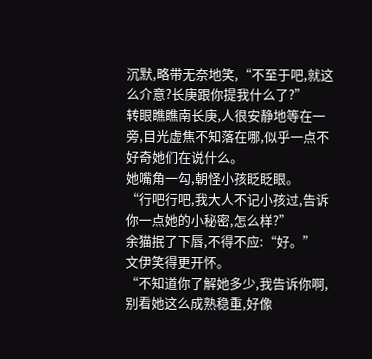沉默,略带无奈地笑,“不至于吧,就这么介意?长庚跟你提我什么了?”
转眼瞧瞧南长庚,人很安静地等在一旁,目光虚焦不知落在哪,似乎一点不好奇她们在说什么。
她嘴角一勾,朝怪小孩眨眨眼。
“行吧行吧,我大人不记小孩过,告诉你一点她的小秘密,怎么样?”
余猫抿了下唇,不得不应:“好。”
文伊笑得更开怀。
“不知道你了解她多少,我告诉你啊,别看她这么成熟稳重,好像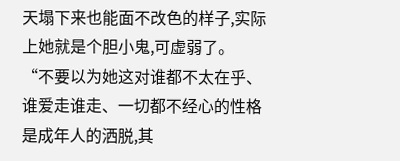天塌下来也能面不改色的样子,实际上她就是个胆小鬼,可虚弱了。
“不要以为她这对谁都不太在乎、谁爱走谁走、一切都不经心的性格是成年人的洒脱,其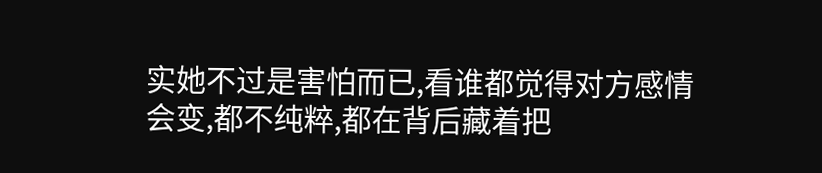实她不过是害怕而已,看谁都觉得对方感情会变,都不纯粹,都在背后藏着把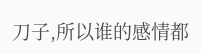刀子,所以谁的感情都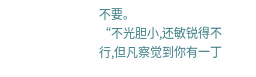不要。
“不光胆小,还敏锐得不行,但凡察觉到你有一丁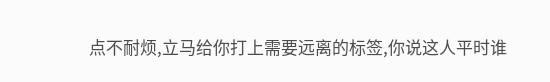点不耐烦,立马给你打上需要远离的标签,你说这人平时谁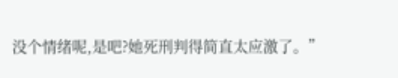没个情绪呢,是吧?她死刑判得简直太应激了。”